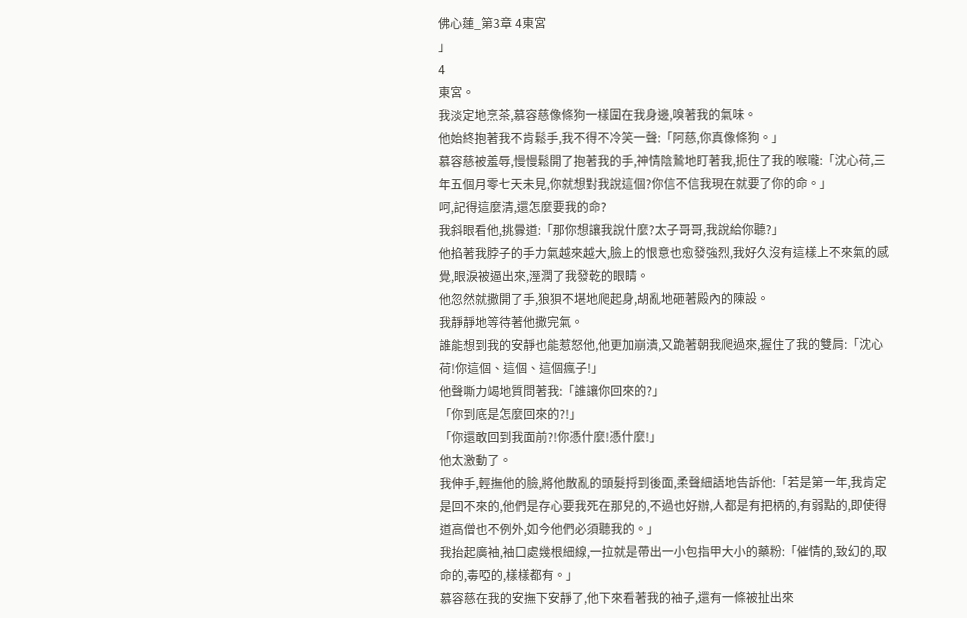佛心蓮_第3章 4東宮
」
4
東宮。
我淡定地烹茶,慕容慈像條狗一樣圍在我身邊,嗅著我的氣味。
他始終抱著我不肯鬆手,我不得不冷笑一聲:「阿慈,你真像條狗。」
慕容慈被羞辱,慢慢鬆開了抱著我的手,神情陰鷙地盯著我,扼住了我的喉嚨:「沈心荷,三年五個月零七天未見,你就想對我說這個?你信不信我現在就要了你的命。」
呵,記得這麼清,還怎麼要我的命?
我斜眼看他,挑釁道:「那你想讓我說什麼?太子哥哥,我說給你聽?」
他掐著我脖子的手力氣越來越大,臉上的恨意也愈發強烈,我好久沒有這樣上不來氣的感覺,眼淚被逼出來,溼潤了我發乾的眼睛。
他忽然就撒開了手,狼狽不堪地爬起身,胡亂地砸著殿內的陳設。
我靜靜地等待著他撒完氣。
誰能想到我的安靜也能惹怒他,他更加崩潰,又跪著朝我爬過來,握住了我的雙肩:「沈心荷!你這個、這個、這個瘋子!」
他聲嘶力竭地質問著我:「誰讓你回來的?」
「你到底是怎麼回來的?!」
「你還敢回到我面前?!你憑什麼!憑什麼!」
他太激動了。
我伸手,輕撫他的臉,將他散亂的頭髮捋到後面,柔聲細語地告訴他:「若是第一年,我肯定是回不來的,他們是存心要我死在那兒的,不過也好辦,人都是有把柄的,有弱點的,即使得道高僧也不例外,如今他們必須聽我的。」
我抬起廣袖,袖口處幾根細線,一拉就是帶出一小包指甲大小的藥粉:「催情的,致幻的,取命的,毒啞的,樣樣都有。」
慕容慈在我的安撫下安靜了,他下來看著我的袖子,還有一條被扯出來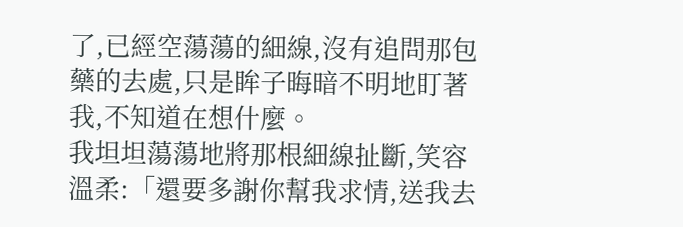了,已經空蕩蕩的細線,沒有追問那包藥的去處,只是眸子晦暗不明地盯著我,不知道在想什麼。
我坦坦蕩蕩地將那根細線扯斷,笑容溫柔:「還要多謝你幫我求情,送我去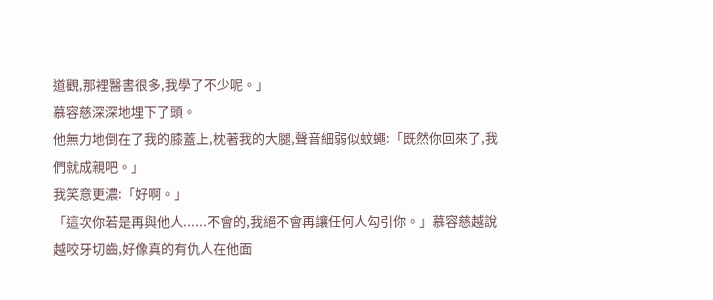道觀,那裡醫書很多,我學了不少呢。」
慕容慈深深地埋下了頭。
他無力地倒在了我的膝蓋上,枕著我的大腿,聲音細弱似蚊蠅:「既然你回來了,我們就成親吧。」
我笑意更濃:「好啊。」
「這次你若是再與他人......不會的,我絕不會再讓任何人勾引你。」慕容慈越說越咬牙切齒,好像真的有仇人在他面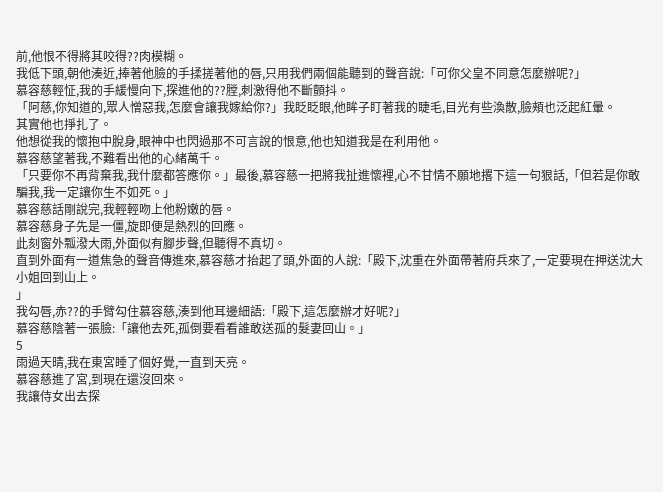前,他恨不得將其咬得??肉模糊。
我低下頭,朝他湊近,捧著他臉的手揉搓著他的唇,只用我們兩個能聽到的聲音說:「可你父皇不同意怎麼辦呢?」
慕容慈輕怔,我的手緩慢向下,探進他的??膛,刺激得他不斷顫抖。
「阿慈,你知道的,眾人憎惡我,怎麼會讓我嫁給你?」我眨眨眼,他眸子盯著我的睫毛,目光有些渙散,臉頰也泛起紅暈。
其實他也掙扎了。
他想從我的懷抱中脫身,眼神中也閃過那不可言說的恨意,他也知道我是在利用他。
慕容慈望著我,不難看出他的心緒萬千。
「只要你不再背棄我,我什麼都答應你。」最後,慕容慈一把將我扯進懷裡,心不甘情不願地撂下這一句狠話,「但若是你敢騙我,我一定讓你生不如死。」
慕容慈話剛說完,我輕輕吻上他粉嫩的唇。
慕容慈身子先是一僵,旋即便是熱烈的回應。
此刻窗外瓢潑大雨,外面似有腳步聲,但聽得不真切。
直到外面有一道焦急的聲音傳進來,慕容慈才抬起了頭,外面的人說:「殿下,沈重在外面帶著府兵來了,一定要現在押送沈大小姐回到山上。
」
我勾唇,赤??的手臂勾住慕容慈,湊到他耳邊細語:「殿下,這怎麼辦才好呢?」
慕容慈陰著一張臉:「讓他去死,孤倒要看看誰敢送孤的髮妻回山。」
5
雨過天晴,我在東宮睡了個好覺,一直到天亮。
慕容慈進了宮,到現在還沒回來。
我讓侍女出去探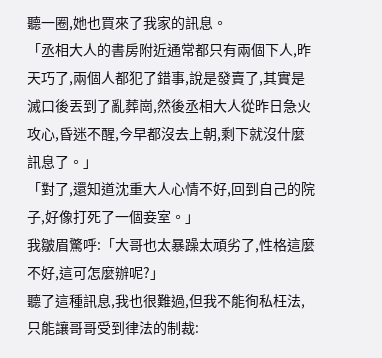聽一圈,她也買來了我家的訊息。
「丞相大人的書房附近通常都只有兩個下人,昨天巧了,兩個人都犯了錯事,說是發賣了,其實是滅口後丟到了亂葬崗,然後丞相大人從昨日急火攻心,昏迷不醒,今早都沒去上朝,剩下就沒什麼訊息了。」
「對了,還知道沈重大人心情不好,回到自己的院子,好像打死了一個妾室。」
我皺眉驚呼:「大哥也太暴躁太頑劣了,性格這麼不好,這可怎麼辦呢?」
聽了這種訊息,我也很難過,但我不能徇私枉法,只能讓哥哥受到律法的制裁: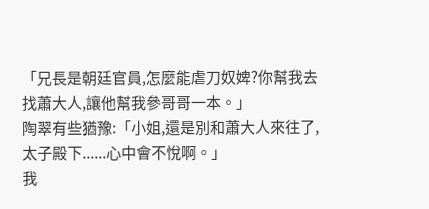「兄長是朝廷官員,怎麼能虐刀奴婢?你幫我去找蕭大人,讓他幫我參哥哥一本。」
陶翠有些猶豫:「小姐,還是別和蕭大人來往了,太子殿下......心中會不悅啊。」
我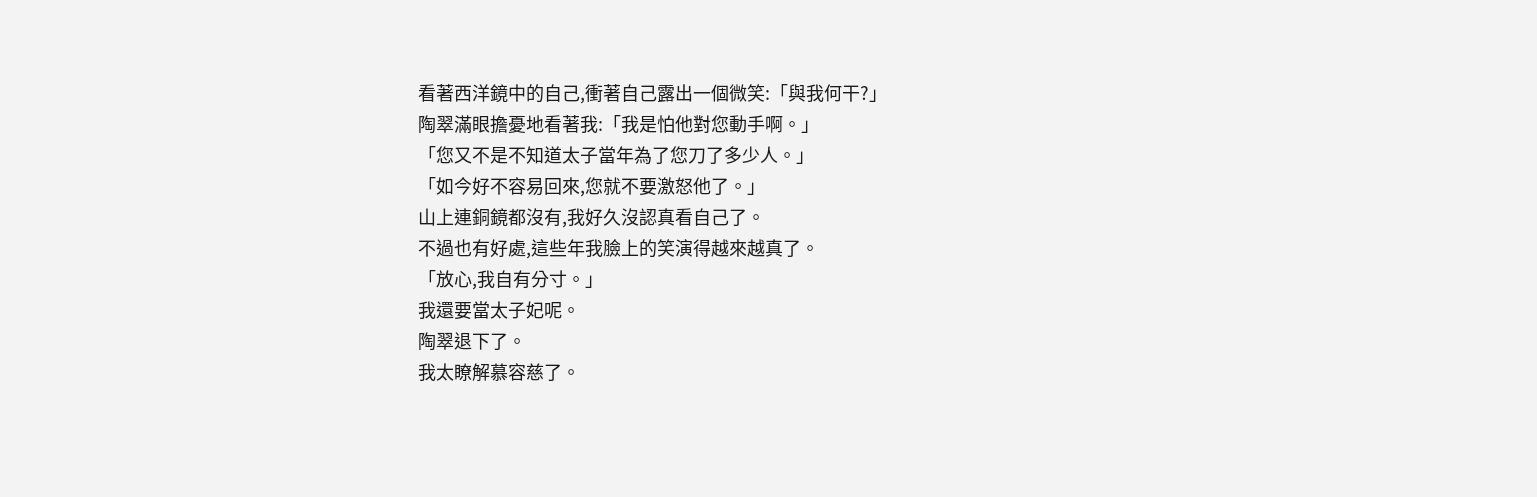看著西洋鏡中的自己,衝著自己露出一個微笑:「與我何干?」
陶翠滿眼擔憂地看著我:「我是怕他對您動手啊。」
「您又不是不知道太子當年為了您刀了多少人。」
「如今好不容易回來,您就不要激怒他了。」
山上連銅鏡都沒有,我好久沒認真看自己了。
不過也有好處,這些年我臉上的笑演得越來越真了。
「放心,我自有分寸。」
我還要當太子妃呢。
陶翠退下了。
我太瞭解慕容慈了。